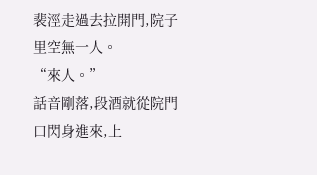裴涇走過去拉開門,院子里空無一人。
“來人。”
話音剛落,段酒就從院門口閃身進來,上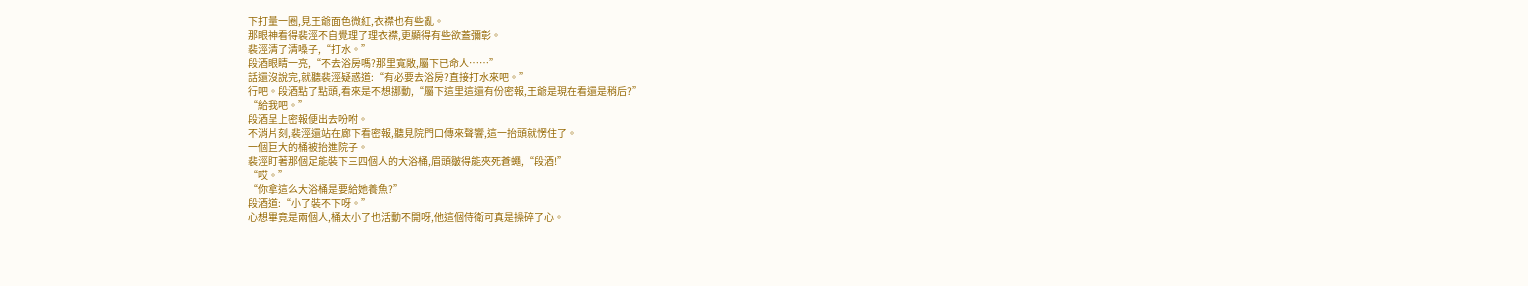下打量一圈,見王爺面色微紅,衣襟也有些亂。
那眼神看得裴涇不自覺理了理衣襟,更顯得有些欲蓋彌彰。
裴涇清了清嗓子,“打水。”
段酒眼睛一亮,“不去浴房嗎?那里寬敞,屬下已命人……”
話還沒說完,就聽裴涇疑惑道:“有必要去浴房?直接打水來吧。”
行吧。段酒點了點頭,看來是不想挪動,“屬下這里這還有份密報,王爺是現在看還是稍后?”
“給我吧。”
段酒呈上密報便出去吩咐。
不消片刻,裴涇還站在廊下看密報,聽見院門口傳來聲響,這一抬頭就愣住了。
一個巨大的桶被抬進院子。
裴涇盯著那個足能裝下三四個人的大浴桶,眉頭皺得能夾死蒼蠅,“段酒!”
“哎。”
“你拿這么大浴桶是要給她養魚?”
段酒道:“小了裝不下呀。”
心想畢竟是兩個人,桶太小了也活動不開呀,他這個侍衛可真是操碎了心。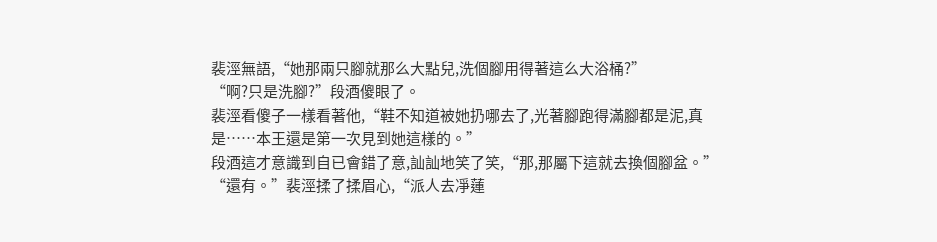裴涇無語,“她那兩只腳就那么大點兒,洗個腳用得著這么大浴桶?”
“啊?只是洗腳?”段酒傻眼了。
裴涇看傻子一樣看著他,“鞋不知道被她扔哪去了,光著腳跑得滿腳都是泥,真是……本王還是第一次見到她這樣的。”
段酒這才意識到自已會錯了意,訕訕地笑了笑,“那,那屬下這就去換個腳盆。”
“還有。”裴涇揉了揉眉心,“派人去凈蓮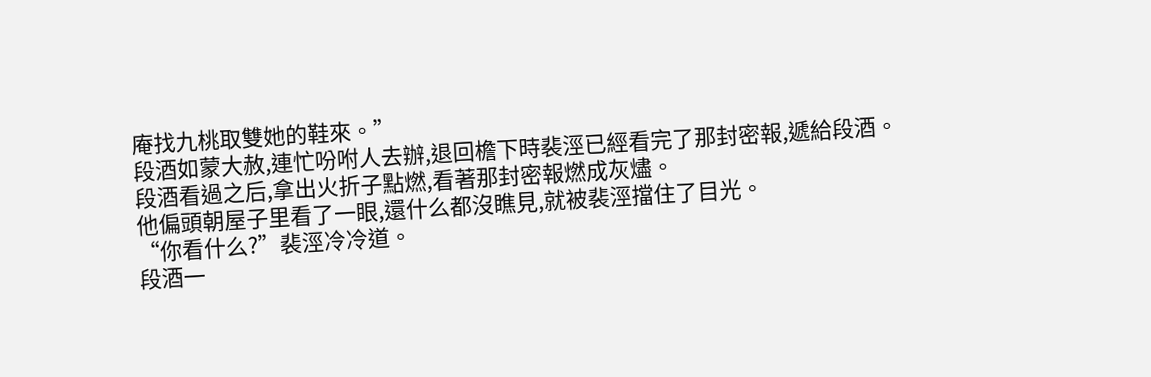庵找九桃取雙她的鞋來。”
段酒如蒙大赦,連忙吩咐人去辦,退回檐下時裴涇已經看完了那封密報,遞給段酒。
段酒看過之后,拿出火折子點燃,看著那封密報燃成灰燼。
他偏頭朝屋子里看了一眼,還什么都沒瞧見,就被裴涇擋住了目光。
“你看什么?”裴涇冷冷道。
段酒一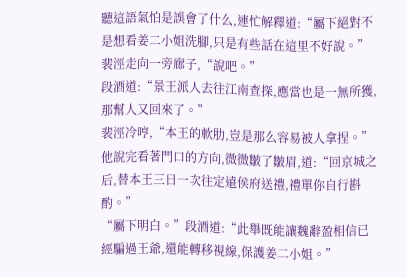聽這語氣怕是誤會了什么,連忙解釋道:“屬下絕對不是想看姜二小姐洗腳,只是有些話在這里不好說。”
裴涇走向一旁廊子,“說吧。”
段酒道:“景王派人去往江南查探,應當也是一無所獲,那幫人又回來了。”
裴涇冷哼,“本王的軟肋,豈是那么容易被人拿捏。”
他說完看著門口的方向,微微皺了皺眉,道:“回京城之后,替本王三日一次往定遠侯府送禮,禮單你自行斟酌。”
“屬下明白。”段酒道:“此舉既能讓魏辭盈相信已經騙過王爺,還能轉移視線,保護姜二小姐。”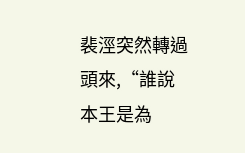裴涇突然轉過頭來,“誰說本王是為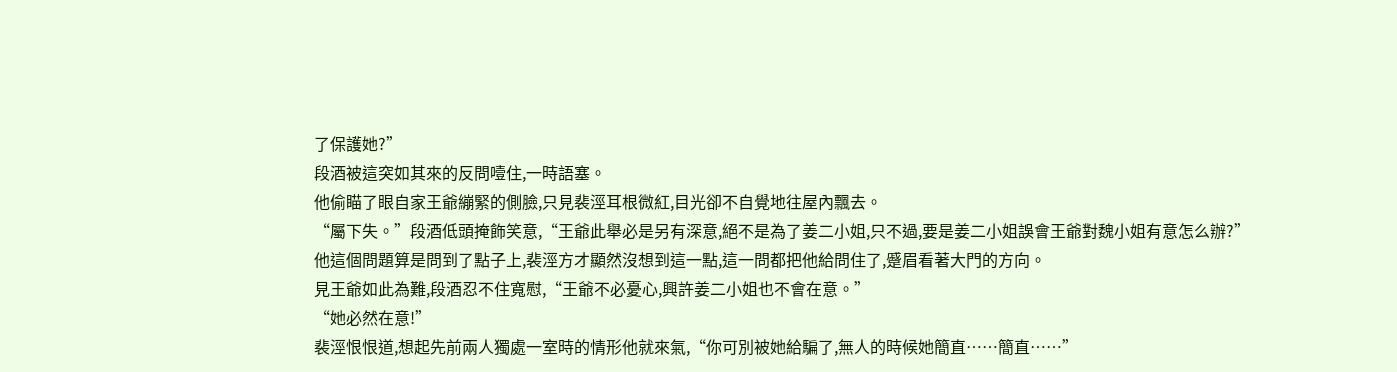了保護她?”
段酒被這突如其來的反問噎住,一時語塞。
他偷瞄了眼自家王爺繃緊的側臉,只見裴涇耳根微紅,目光卻不自覺地往屋內飄去。
“屬下失。”段酒低頭掩飾笑意,“王爺此舉必是另有深意,絕不是為了姜二小姐,只不過,要是姜二小姐誤會王爺對魏小姐有意怎么辦?”
他這個問題算是問到了點子上,裴涇方才顯然沒想到這一點,這一問都把他給問住了,蹙眉看著大門的方向。
見王爺如此為難,段酒忍不住寬慰,“王爺不必憂心,興許姜二小姐也不會在意。”
“她必然在意!”
裴涇恨恨道,想起先前兩人獨處一室時的情形他就來氣,“你可別被她給騙了,無人的時候她簡直……簡直……”